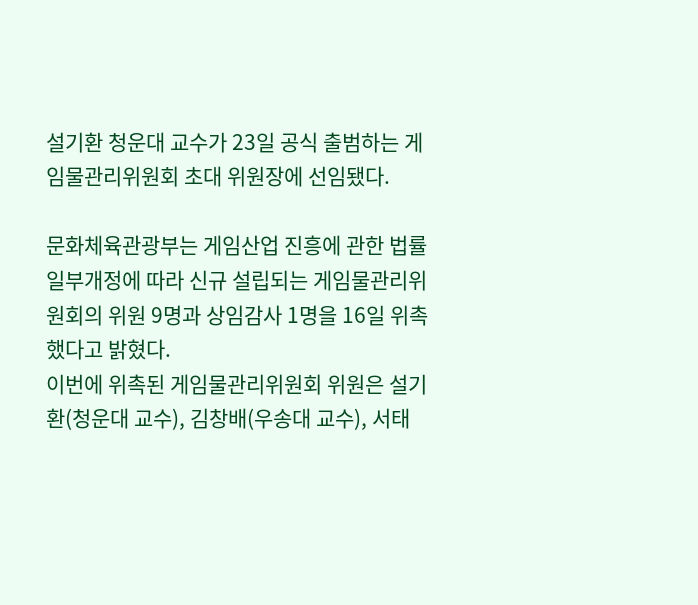설기환 청운대 교수가 23일 공식 출범하는 게임물관리위원회 초대 위원장에 선임됐다.

문화체육관광부는 게임산업 진흥에 관한 법률 일부개정에 따라 신규 설립되는 게임물관리위원회의 위원 9명과 상임감사 1명을 16일 위촉했다고 밝혔다.
이번에 위촉된 게임물관리위원회 위원은 설기환(청운대 교수), 김창배(우송대 교수), 서태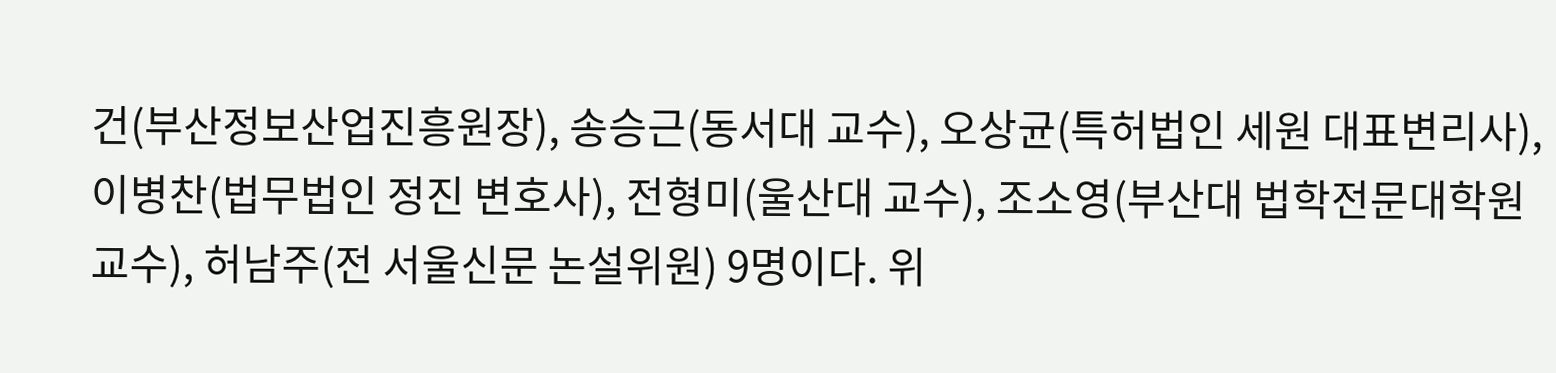건(부산정보산업진흥원장), 송승근(동서대 교수), 오상균(특허법인 세원 대표변리사), 이병찬(법무법인 정진 변호사), 전형미(울산대 교수), 조소영(부산대 법학전문대학원 교수), 허남주(전 서울신문 논설위원) 9명이다. 위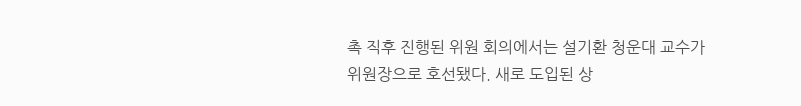촉 직후 진행된 위원 회의에서는 설기환 청운대 교수가 위원장으로 호선됐다. 새로 도입된 상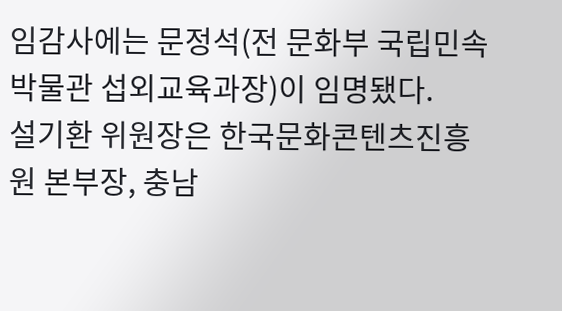임감사에는 문정석(전 문화부 국립민속박물관 섭외교육과장)이 임명됐다.
설기환 위원장은 한국문화콘텐츠진흥원 본부장, 충남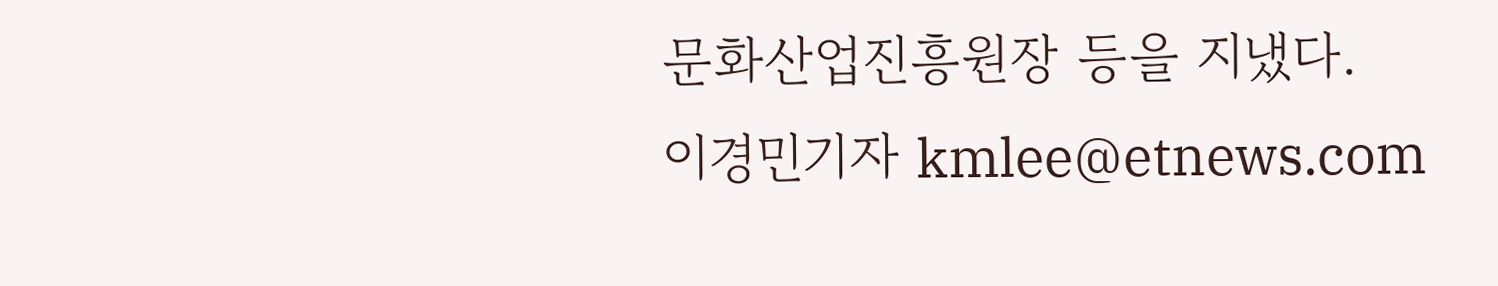문화산업진흥원장 등을 지냈다.
이경민기자 kmlee@etnews.com